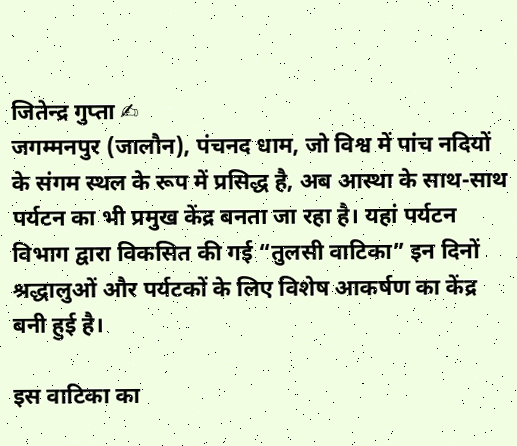जितेन्द्र गुप्ता ✍
जगम्मनपुर (जालौन), पंचनद धाम, जो विश्व में पांच नदियों के संगम स्थल के रूप में प्रसिद्ध है, अब आस्था के साथ-साथ पर्यटन का भी प्रमुख केंद्र बनता जा रहा है। यहां पर्यटन विभाग द्वारा विकसित की गई “तुलसी वाटिका” इन दिनों श्रद्धालुओं और पर्यटकों के लिए विशेष आकर्षण का केंद्र बनी हुई है।

इस वाटिका का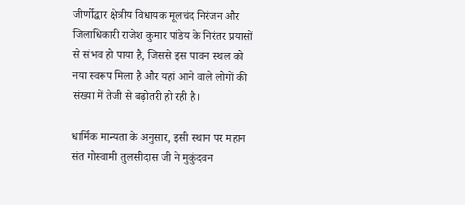जीर्णोद्धार क्षेत्रीय विधायक मूलचंद निरंजन और जिलाधिकारी राजेश कुमार पांडेय के निरंतर प्रयासों से संभव हो पाया है, जिससे इस पावन स्थल को नया स्वरूप मिला है और यहां आने वाले लोगों की संख्या में तेजी से बढ़ोतरी हो रही है।

धार्मिक मान्यता के अनुसार, इसी स्थान पर महान संत गोस्वामी तुलसीदास जी ने मुकुंदवन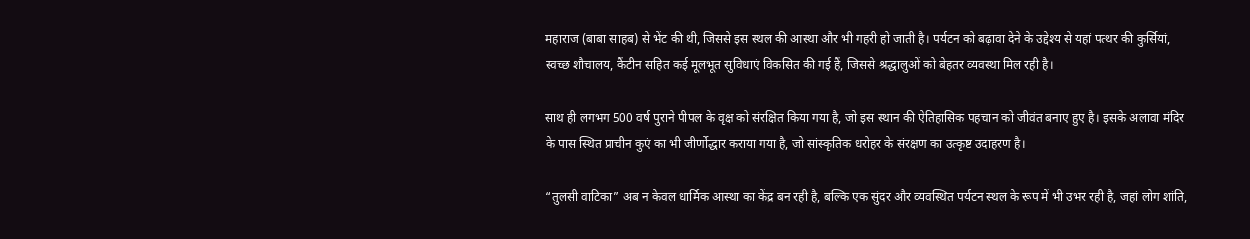महाराज (बाबा साहब) से भेंट की थी, जिससे इस स्थल की आस्था और भी गहरी हो जाती है। पर्यटन को बढ़ावा देने के उद्देश्य से यहां पत्थर की कुर्सियां, स्वच्छ शौचालय, कैंटीन सहित कई मूलभूत सुविधाएं विकसित की गई हैं, जिससे श्रद्धालुओं को बेहतर व्यवस्था मिल रही है।

साथ ही लगभग 500 वर्ष पुराने पीपल के वृक्ष को संरक्षित किया गया है, जो इस स्थान की ऐतिहासिक पहचान को जीवंत बनाए हुए है। इसके अलावा मंदिर के पास स्थित प्राचीन कुएं का भी जीर्णोद्धार कराया गया है, जो सांस्कृतिक धरोहर के संरक्षण का उत्कृष्ट उदाहरण है।

“तुलसी वाटिका” अब न केवल धार्मिक आस्था का केंद्र बन रही है, बल्कि एक सुंदर और व्यवस्थित पर्यटन स्थल के रूप में भी उभर रही है, जहां लोग शांति,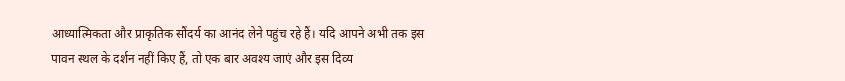आध्यात्मिकता और प्राकृतिक सौंदर्य का आनंद लेने पहुंच रहे हैं। यदि आपने अभी तक इस पावन स्थल के दर्शन नहीं किए हैं, तो एक बार अवश्य जाएं और इस दिव्य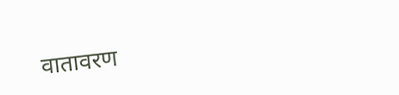वातावरण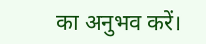का अनुभव करें।